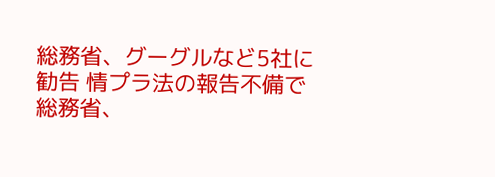総務省、グーグルなど5社に勧告 情プラ法の報告不備で
総務省、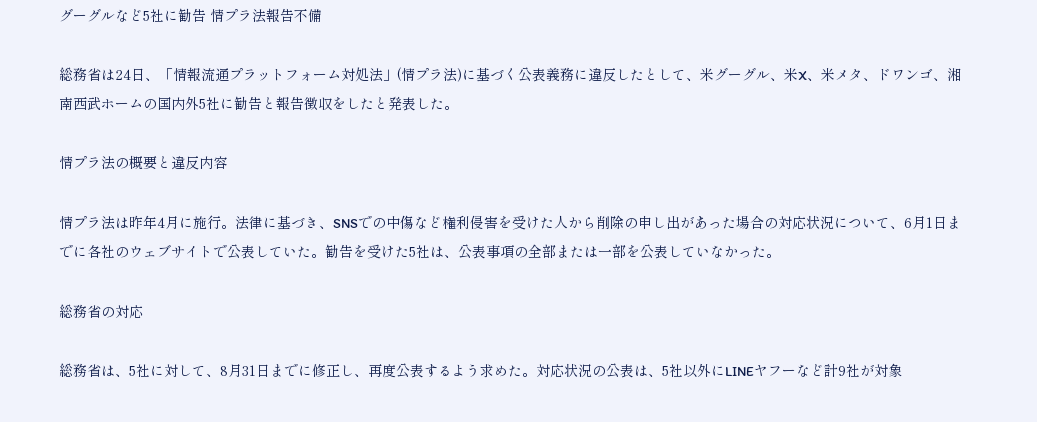グーグルなど5社に勧告 情プラ法報告不備

総務省は24日、「情報流通プラットフォーム対処法」(情プラ法)に基づく公表義務に違反したとして、米グーグル、米X、米メタ、ドワンゴ、湘南西武ホームの国内外5社に勧告と報告徴収をしたと発表した。

情プラ法の概要と違反内容

情プラ法は昨年4月に施行。法律に基づき、SNSでの中傷など権利侵害を受けた人から削除の申し出があった場合の対応状況について、6月1日までに各社のウェブサイトで公表していた。勧告を受けた5社は、公表事項の全部または一部を公表していなかった。

総務省の対応

総務省は、5社に対して、8月31日までに修正し、再度公表するよう求めた。対応状況の公表は、5社以外にLINEヤフーなど計9社が対象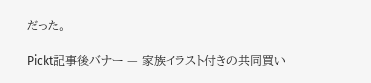だった。

Pickt記事後バナー — 家族イラスト付きの共同買い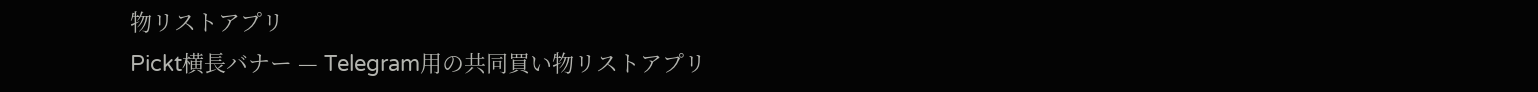物リストアプリ
Pickt横長バナー — Telegram用の共同買い物リストアプリ